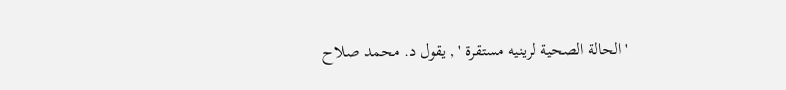' الحالة الصحية لرينيه مستقرة ' , يقول د. محمد صلاح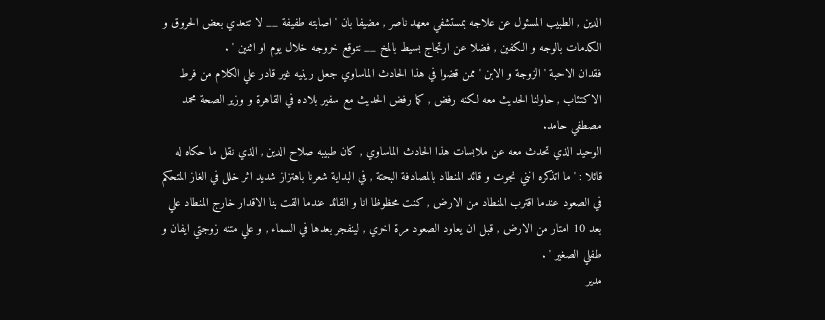الدين , الطبيب المسئول عن علاجه بمستشفي معهد ناصر , مضيفا بان ' اصابته طفيفة __ لا تتعدي بعض الحروق و الكدمات بالوجه و الكفين , فضلا عن ارتجاج بسيط بالمخ __ نتوقع خروجه خلال يوم او اثنين ' .
فقدان الاحبة ' الزوجة و الابن ' ممن قضوا في هذا الحادث الماساوي جعل رينيه غير قادر علي الكلام من فرط الاكتئاب , حاولنا الحديث معه لكنه رفض , كما رفض الحديث مع سفير بلاده في القاهرة و وزير الصحة محمد مصطفي حامد.
الوحيد الذي تحدث معه عن ملابسات هذا الحادث الماساوي , كان طبيبه صلاح الدين , الذي نقل ما حكاه له قائلا : ' ما اتذكره انني نجوت و قائد المنطاد بالمصادفة البحتة , في البداية شعرنا باهتزاز شديد اثر خلل في الغاز المتحكم في الصعود عندما اقترب المنطاد من الارض , كنت محظوظا انا و القائد عندما القت بنا الاقدار خارج المنطاد علي بعد 10 امتار من الارض , قبل ان يعاود الصعود مرة اخري , لينفجر بعدها في السماء , و علي متنه زوجتي ايفان و طفلي الصغير ' .
مدير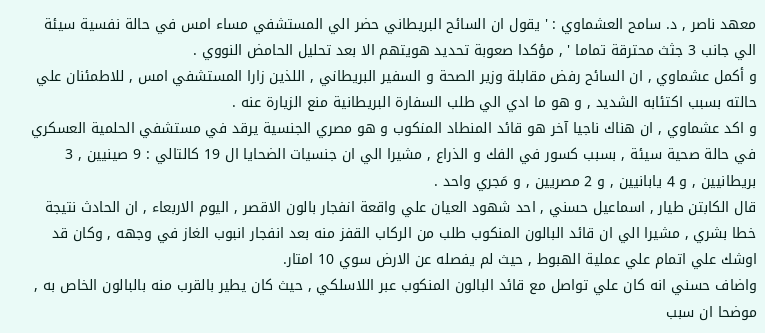معهد ناصر , د. سامح العشماوي : ' يقول ان السائح البريطاني حضر الي المستشفي مساء امس في حالة نفسية سيئة الي جانب 3 جثث محترقة تماما ' , مؤكدا صعوبة تحديد هويتهم الا بعد تحليل الحامض النووي .
و أكمل عشماوي , ان السائح رفض مقابلة وزير الصحة و السفير البريطاني , اللذين زارا المستشفي امس , للاطمئنان علي حالته بسبب اكتئابه الشديد , و هو ما ادي الي طلب السفارة البريطانية منع الزيارة عنه .
و اكد عشماوي , ان هناك ناجيا آخر هو قائد المنطاد المنكوب و هو مصري الجنسية يرقد في مستشفي الحلمية العسكري في حالة صحية سيئة , بسبب كسور في الفك و الذراع , مشيرا الي ان جنسيات الضحايا ال 19 كالتالي : 9 صينيين , 3 بريطانيين , و 4 يابانيين , و 2 مصريين , و مَجري واحد .
قال الكابتن طيار , اسماعيل حسني , احد شهود العيان علي واقعة انفجار بالون الاقصر , اليوم الاربعاء , ان الحادث نتيجة خطا بشري , مشيرا الي ان قائد البالون المنكوب طلب من الركاب القفز منه بعد انفجار انبوب الغاز في وجهه , وكان قد اوشك علي اتمام علي عملية الهبوط , حيث لم يفصله عن الارض سوي 10 امتار.
واضاف حسني انه كان علي تواصل مع قائد البالون المنكوب عبر اللاسلكي , حيث كان يطير بالقرب منه بالبالون الخاص به , موضحا ان سبب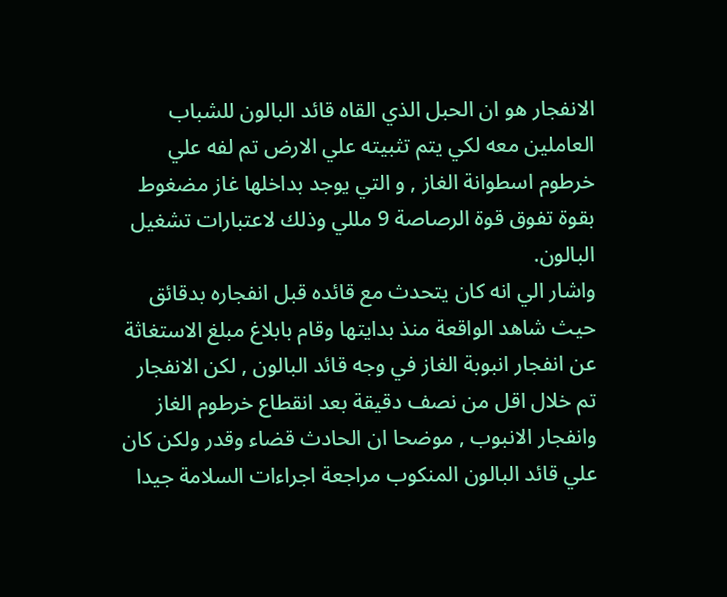الانفجار هو ان الحبل الذي القاه قائد البالون للشباب العاملين معه لكي يتم تثبيته علي الارض تم لفه علي خرطوم اسطوانة الغاز , و التي يوجد بداخلها غاز مضغوط بقوة تفوق قوة الرصاصة 9 مللي وذلك لاعتبارات تشغيل البالون.
واشار الي انه كان يتحدث مع قائده قبل انفجاره بدقائق حيث شاهد الواقعة منذ بدايتها وقام بابلاغ مبلغ الاستغاثة عن انفجار انبوبة الغاز في وجه قائد البالون , لكن الانفجار تم خلال اقل من نصف دقيقة بعد انقطاع خرطوم الغاز وانفجار الانبوب , موضحا ان الحادث قضاء وقدر ولكن كان علي قائد البالون المنكوب مراجعة اجراءات السلامة جيدا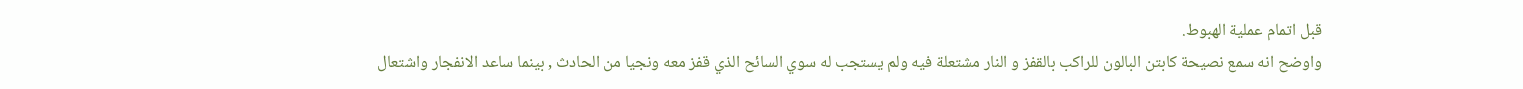قبل اتمام عملية الهبوط.
واوضح انه سمع نصيحة كابتن البالون للراكب بالقفز و النار مشتعلة فيه ولم يستجب له سوي السائح الذي قفز معه ونجيا من الحادث , بينما ساعد الانفجار واشتعال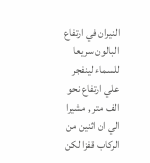النيران في ارتفاع البالون سريعا للسماء لينفجر علي ارتفاع نحو الف متر , مشيرا الي ان اثنين من الركاب قفزا لكن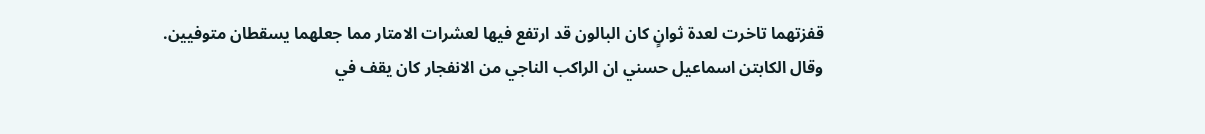قفزتهما تاخرت لعدة ثوانٍ كان البالون قد ارتفع فيها لعشرات الامتار مما جعلهما يسقطان متوفيين.
وقال الكابتن اسماعيل حسني ان الراكب الناجي من الانفجار كان يقف في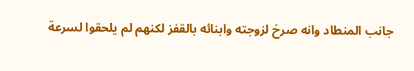جانب المنطاد وانه صرخ لزوجته وابنائه بالقفز لكنهم لم يلحقوا لسرعة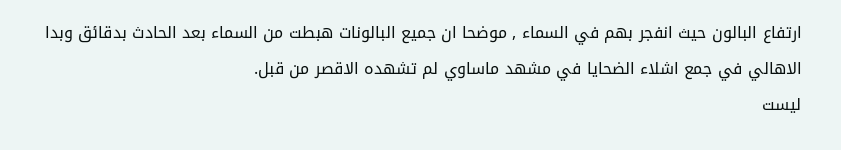ارتفاع البالون حيث انفجر بهم في السماء , موضحا ان جميع البالونات هبطت من السماء بعد الحادث بدقائق وبدا الاهالي في جمع اشلاء الضحايا في مشهد ماساوي لم تشهده الاقصر من قبل.
ليست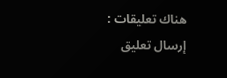هناك تعليقات :
إرسال تعليق